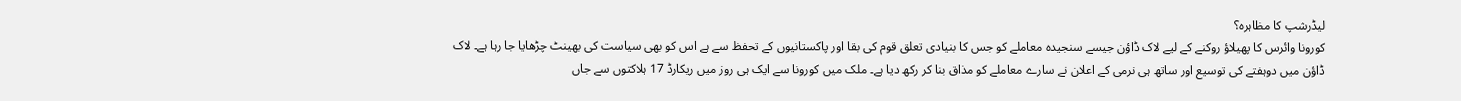لیڈرشپ کا مظاہرہ؟
کورونا وائرس کا پھیلاؤ روکنے کے لیے لاک ڈاؤن جیسے سنجیدہ معاملے کو جس کا بنیادی تعلق قوم کی بقا اور پاکستانیوں کے تحفظ سے ہے اس کو بھی سیاست کی بھینٹ چڑھایا جا رہا ہے۔ لاک ڈاؤن میں دوہفتے کی توسیع اور ساتھ ہی نرمی کے اعلان نے سارے معاملے کو مذاق بنا کر رکھ دیا ہے۔ ملک میں کورونا سے ایک ہی روز میں ریکارڈ 17 ہلاکتوں سے جاں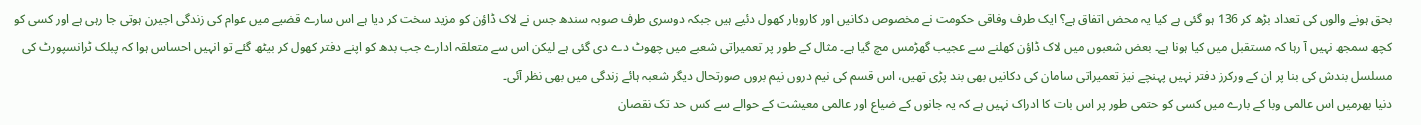بحق ہونے والوں کی تعداد بڑھ کر 136 ہو گئی ہے کیا یہ محض اتفاق ہے؟ ایک طرف وفاقی حکومت نے مخصوص دکانیں اور کاروبار کھول دئیے ہیں جبکہ دوسری طرف صوبہ سندھ جس نے لاک ڈاؤن کو مزید سخت کر دیا ہے اس سارے قضیے میں عوام کی زندگی اجیرن ہوتی جا رہی ہے اور کسی کو کچھ سمجھ نہیں آ رہا کہ مستقبل میں کیا ہونا ہے۔ بعض شعبوں میں لاک ڈاؤن کھلنے سے عجیب گھڑمس مچ گیا ہے۔ مثال کے طور پر تعمیراتی شعبے میں چھوٹ دے دی گئی ہے لیکن اس سے متعلقہ ادارے جب بدھ کو اپنے دفتر کھول کر بیٹھ گئے تو انہیں احساس ہوا کہ پبلک ٹرانسپورٹ کی مسلسل بندش کی بنا پر ان کے ورکرز دفتر نہیں پہنچے نیز تعمیراتی سامان کی دکانیں بھی بند پڑی تھیں، اس قسم کی نیم دروں نیم بروں صورتحال دیگر شعبہ ہائے زندگی میں بھی نظر آئی۔
دنیا بھرمیں اس عالمی وبا کے بارے میں کسی کو حتمی طور پر اس بات کا ادراک نہیں ہے کہ یہ جانوں کے ضیاع اور عالمی معیشت کے حوالے سے کس حد تک نقصان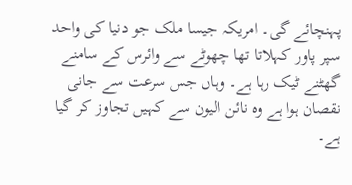پہنچائے گی۔ امریکہ جیسا ملک جو دنیا کی واحد سپر پاور کہلاتا تھا چھوٹے سے وائرس کے سامنے گھٹنے ٹیک رہا ہے۔ وہاں جس سرعت سے جانی نقصان ہوا ہے وہ نائن الیون سے کہیں تجاوز کر گیا ہے۔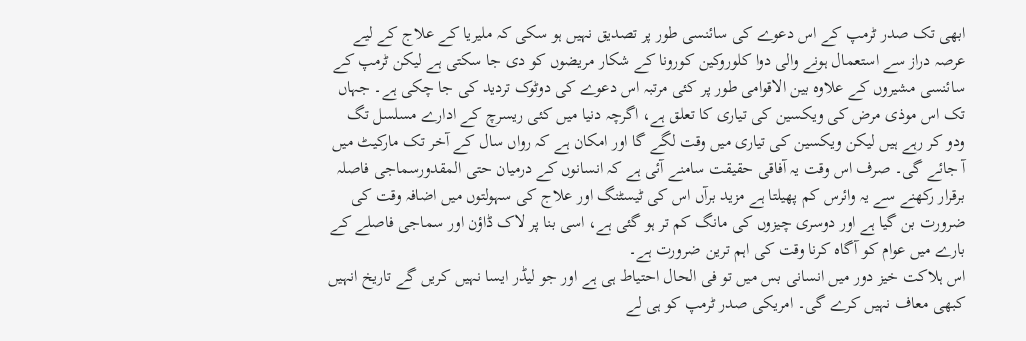ابھی تک صدر ٹرمپ کے اس دعوے کی سائنسی طور پر تصدیق نہیں ہو سکی کہ ملیریا کے علاج کے لیے عرصہ دراز سے استعمال ہونے والی دوا کلوروکین کورونا کے شکار مریضوں کو دی جا سکتی ہے لیکن ٹرمپ کے سائنسی مشیروں کے علاوہ بین الاقوامی طور پر کئی مرتبہ اس دعوے کی دوٹوک تردید کی جا چکی ہے۔ جہاں تک اس موذی مرض کی ویکسین کی تیاری کا تعلق ہے، اگرچہ دنیا میں کئی ریسرچ کے ادارے مسلسل تگ ودو کر رہے ہیں لیکن ویکسین کی تیاری میں وقت لگے گا اور امکان ہے کہ رواں سال کے آخر تک مارکیٹ میں آ جائے گی۔ صرف اس وقت یہ آفاقی حقیقت سامنے آئی ہے کہ انسانوں کے درمیان حتی المقدورسماجی فاصلہ برقرار رکھنے سے یہ وائرس کم پھیلتا ہے مزید برآں اس کی ٹیسٹنگ اور علاج کی سہولتوں میں اضافہ وقت کی ضرورت بن گیا ہے اور دوسری چیزوں کی مانگ کم تر ہو گئی ہے، اسی بنا پر لاک ڈاؤن اور سماجی فاصلے کے بارے میں عوام کو آگاہ کرنا وقت کی اہم ترین ضرورت ہے۔
اس ہلاکت خیز دور میں انسانی بس میں تو فی الحال احتیاط ہی ہے اور جو لیڈر ایسا نہیں کریں گے تاریخ انہیں کبھی معاف نہیں کرے گی۔ امریکی صدر ٹرمپ کو ہی لے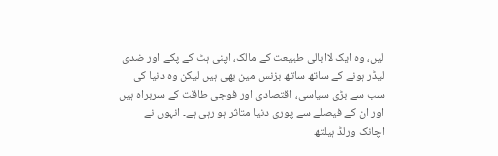لیں، وہ ایک لاابالی طبیعت کے مالک، اپنی ہٹ کے پکے اور ضدی لیڈر ہونے کے ساتھ ساتھ بزنس مین بھی ہیں لیکن وہ دنیا کی سب سے بڑی سیاسی، اقتصادی اور فوجی طاقت کے سربراہ ہیں اور ان کے فیصلے سے پوری دنیا متاثر ہو رہی ہے۔ انہوں نے اچانک ورلڈ ہیلتھ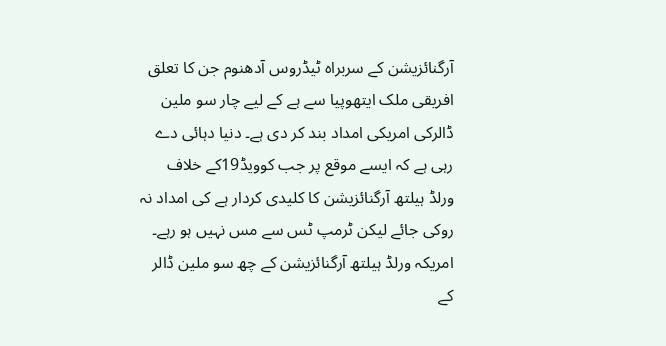آرگنائزیشن کے سربراہ ٹیڈروس آدھنوم جن کا تعلق افریقی ملک ایتھوپیا سے ہے کے لیے چار سو ملین ڈالرکی امریکی امداد بند کر دی ہے۔ دنیا دہائی دے رہی ہے کہ ایسے موقع پر جب کوویڈ19کے خلاف ورلڈ ہیلتھ آرگنائزیشن کا کلیدی کردار ہے کی امداد نہ روکی جائے لیکن ٹرمپ ٹس سے مس نہیں ہو رہے۔ امریکہ ورلڈ ہیلتھ آرگنائزیشن کے چھ سو ملین ڈالر کے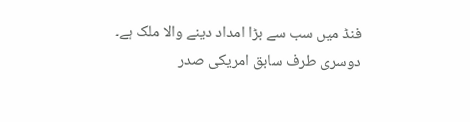فنڈ میں سب سے بڑا امداد دینے والا ملک ہے۔
دوسری طرف سابق امریکی صدر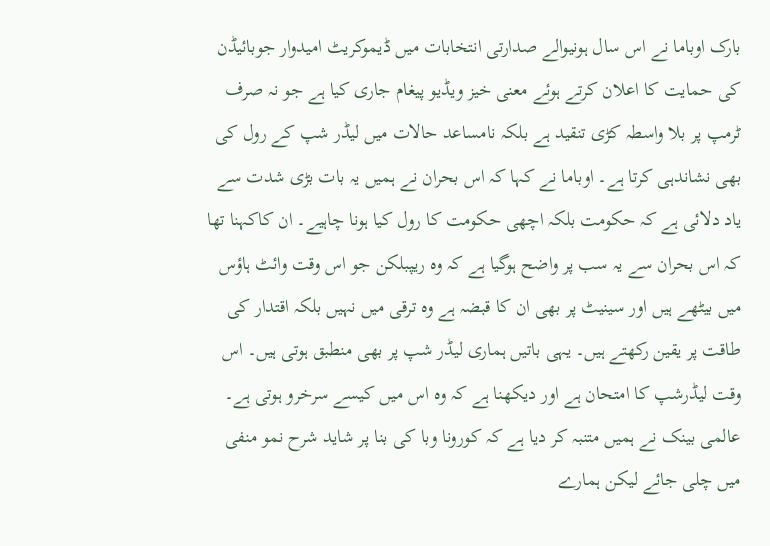بارک اوباما نے اس سال ہونیوالے صدارتی انتخابات میں ڈیموکریٹ امیدوار جوبائیڈن کی حمایت کا اعلان کرتے ہوئے معنی خیز ویڈیو پیغام جاری کیا ہے جو نہ صرف ٹرمپ پر بلا واسطہ کڑی تنقید ہے بلکہ نامساعد حالات میں لیڈر شپ کے رول کی بھی نشاندہی کرتا ہے۔ اوباما نے کہا کہ اس بحران نے ہمیں یہ بات بڑی شدت سے یاد دلائی ہے کہ حکومت بلکہ اچھی حکومت کا رول کیا ہونا چاہیے۔ ان کاکہنا تھا کہ اس بحران سے یہ سب پر واضح ہوگیا ہے کہ وہ ریپبلکن جو اس وقت وائٹ ہاؤس میں بیٹھے ہیں اور سینیٹ پر بھی ان کا قبضہ ہے وہ ترقی میں نہیں بلکہ اقتدار کی طاقت پر یقین رکھتے ہیں۔ یہی باتیں ہماری لیڈر شپ پر بھی منطبق ہوتی ہیں۔ اس وقت لیڈرشپ کا امتحان ہے اور دیکھنا ہے کہ وہ اس میں کیسے سرخرو ہوتی ہے۔ عالمی بینک نے ہمیں متنبہ کر دیا ہے کہ کورونا وبا کی بنا پر شاید شرح نمو منفی میں چلی جائے لیکن ہمارے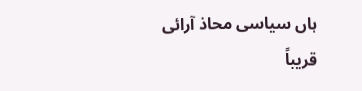ہاں سیاسی محاذ آرائی قریباً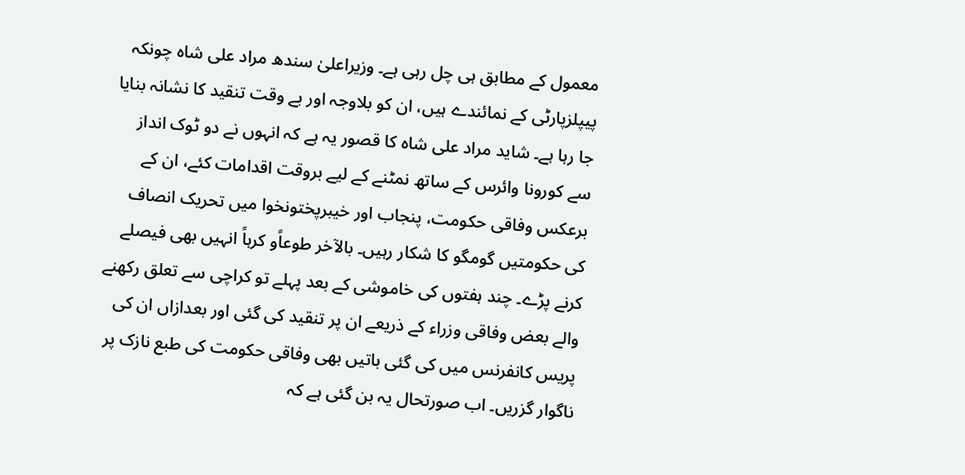معمول کے مطابق ہی چل رہی ہے۔ وزیراعلیٰ سندھ مراد علی شاہ چونکہ پیپلزپارٹی کے نمائندے ہیں، ان کو بلاوجہ اور بے وقت تنقید کا نشانہ بنایا جا رہا ہے۔ شاید مراد علی شاہ کا قصور یہ ہے کہ انہوں نے دو ٹوک انداز سے کورونا وائرس کے ساتھ نمٹنے کے لیے بروقت اقدامات کئے، ان کے برعکس وفاقی حکومت، پنجاب اور خیبرپختونخوا میں تحریک انصاف کی حکومتیں گومگو کا شکار رہیں۔ بالآخر طوعاًو کرہاً انہیں بھی فیصلے کرنے پڑے۔ چند ہفتوں کی خاموشی کے بعد پہلے تو کراچی سے تعلق رکھنے والے بعض وفاقی وزراء کے ذریعے ان پر تنقید کی گئی اور بعدازاں ان کی پریس کانفرنس میں کی گئی باتیں بھی وفاقی حکومت کی طبع نازک پر ناگوار گزریں۔ اب صورتحال یہ بن گئی ہے کہ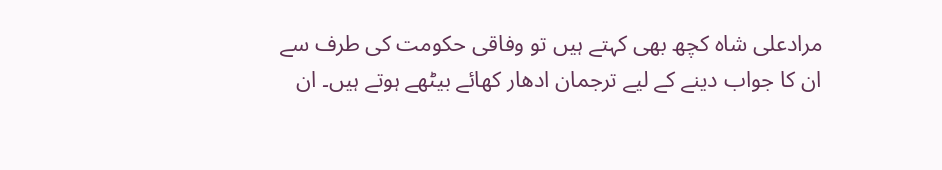مرادعلی شاہ کچھ بھی کہتے ہیں تو وفاقی حکومت کی طرف سے ان کا جواب دینے کے لیے ترجمان ادھار کھائے بیٹھے ہوتے ہیں۔ ان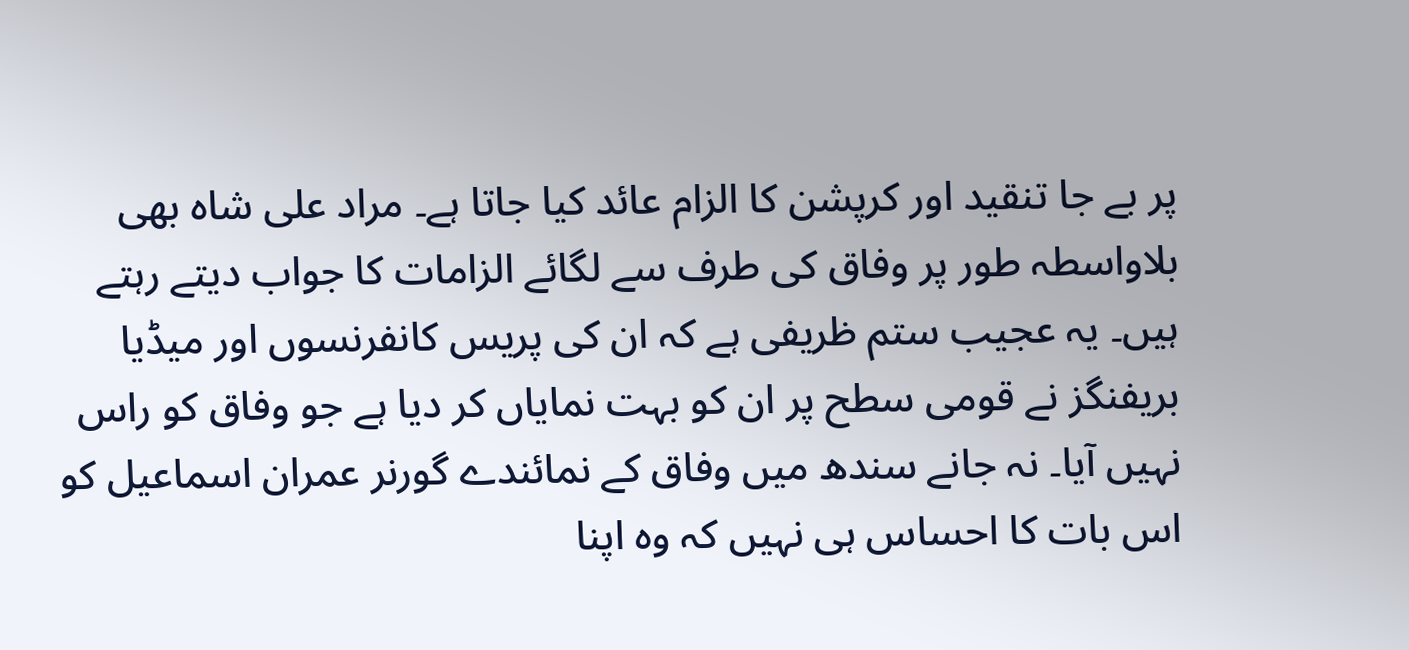پر بے جا تنقید اور کرپشن کا الزام عائد کیا جاتا ہے۔ مراد علی شاہ بھی بلاواسطہ طور پر وفاق کی طرف سے لگائے الزامات کا جواب دیتے رہتے ہیں۔ یہ عجیب ستم ظریفی ہے کہ ان کی پریس کانفرنسوں اور میڈیا بریفنگز نے قومی سطح پر ان کو بہت نمایاں کر دیا ہے جو وفاق کو راس نہیں آیا۔ نہ جانے سندھ میں وفاق کے نمائندے گورنر عمران اسماعیل کو اس بات کا احساس ہی نہیں کہ وہ اپنا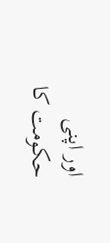اور اپنی حکومت کا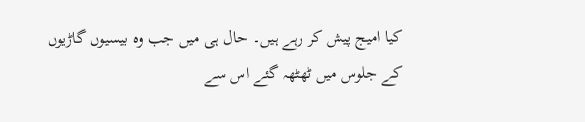کیا امیج پیش کر رہے ہیں۔ حال ہی میں جب وہ بیسیوں گاڑیوں کے جلوس میں ٹھٹھہ گئے اس سے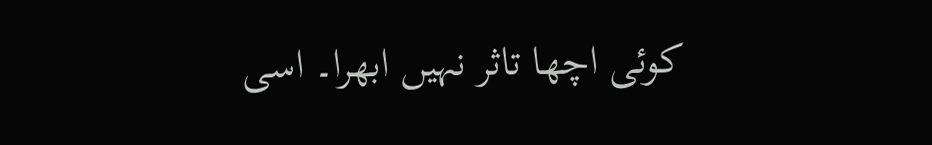کوئی اچھا تاثر نہیں ابھرا۔ اسی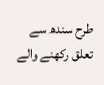طرح سندھ سے تعلق رکھنے والے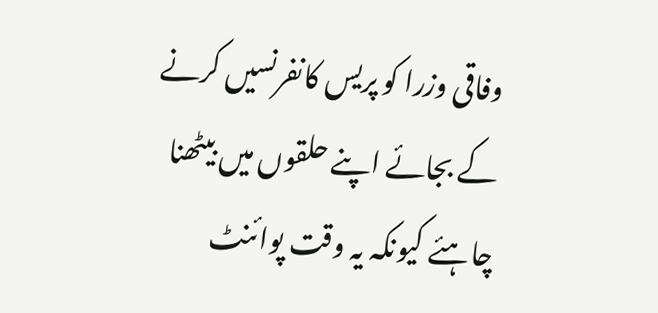وفاقی وزرا کو پریس کانفرنسیں کرنے کے بجائے اپنے حلقوں میں بیٹھنا چاہئے کیونکہ یہ وقت پوائنٹ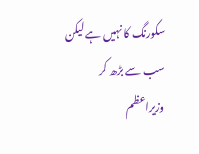سکورنگ کا نہیں ہے لیکن سب سے بڑھ کر وزیراعظم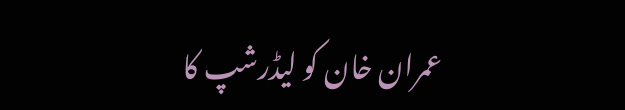عمران خان کو لیڈرشپ کا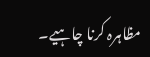مظاہرہ کرنا چاہیے۔